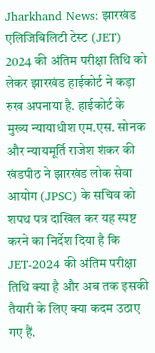Jharkhand News: झारखंड एलिजिबिलिटी टेस्ट (JET) 2024 की अंतिम परीक्षा तिथि को लेकर झारखंड हाईकोर्ट ने कड़ा रुख अपनाया है. हाईकोर्ट के मुख्य न्यायाधीश एम.एस. सोनक और न्यायमूर्ति राजेश शंकर की खंडपीठ ने झारखंड लोक सेवा आयोग (JPSC) के सचिव को शपथ पत्र दाखिल कर यह स्पष्ट करने का निर्देश दिया है कि JET-2024 की अंतिम परीक्षा तिथि क्या है और अब तक इसकी तैयारी के लिए क्या कदम उठाए गए हैं.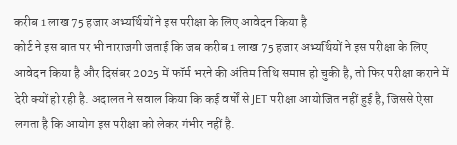करीब 1 लाख 75 हजार अभ्यर्थियों ने इस परीक्षा के लिए आवेदन किया है
कोर्ट ने इस बात पर भी नाराजगी जताई कि जब करीब 1 लाख 75 हजार अभ्यर्थियों ने इस परीक्षा के लिए आवेदन किया है और दिसंबर 2025 में फॉर्म भरने की अंतिम तिथि समाप्त हो चुकी है, तो फिर परीक्षा कराने में देरी क्यों हो रही है. अदालत ने सवाल किया कि कई वर्षों से JET परीक्षा आयोजित नहीं हुई है, जिससे ऐसा लगता है कि आयोग इस परीक्षा को लेकर गंभीर नहीं है.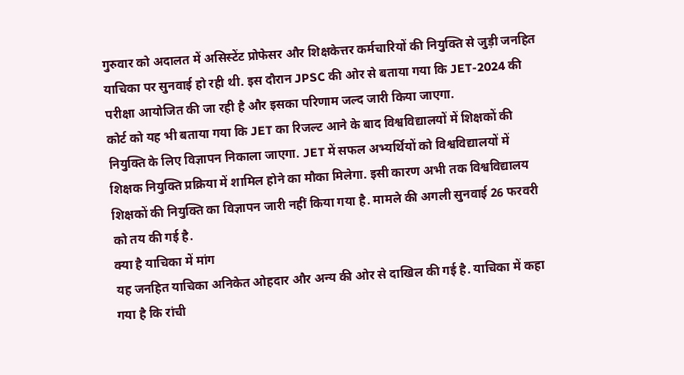गुरुवार को अदालत में असिस्टेंट प्रोफेसर और शिक्षकेत्तर कर्मचारियों की नियुक्ति से जुड़ी जनहित याचिका पर सुनवाई हो रही थी. इस दौरान JPSC की ओर से बताया गया कि JET-2024 की परीक्षा आयोजित की जा रही है और इसका परिणाम जल्द जारी किया जाएगा.
कोर्ट को यह भी बताया गया कि JET का रिजल्ट आने के बाद विश्वविद्यालयों में शिक्षकों की नियुक्ति के लिए विज्ञापन निकाला जाएगा. JET में सफल अभ्यर्थियों को विश्वविद्यालयों में शिक्षक नियुक्ति प्रक्रिया में शामिल होने का मौका मिलेगा. इसी कारण अभी तक विश्वविद्यालय शिक्षकों की नियुक्ति का विज्ञापन जारी नहीं किया गया है. मामले की अगली सुनवाई 26 फरवरी को तय की गई है.
क्या है याचिका में मांग
यह जनहित याचिका अनिकेत ओहदार और अन्य की ओर से दाखिल की गई है. याचिका में कहा गया है कि रांची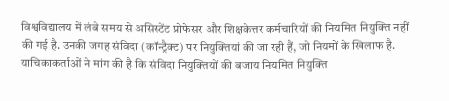विश्वविद्यालय में लंबे समय से असिस्टेंट प्रोफेसर और शिक्षकेत्तर कर्मचारियों की नियमित नियुक्ति नहीं की गई है. उनकी जगह संविदा (कॉन्ट्रैक्ट) पर नियुक्तियां की जा रही हैं, जो नियमों के खिलाफ है. याचिकाकर्ताओं ने मांग की है कि संविदा नियुक्तियों की बजाय नियमित नियुक्ति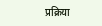प्रक्रिया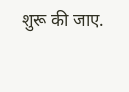शुरू की जाए.